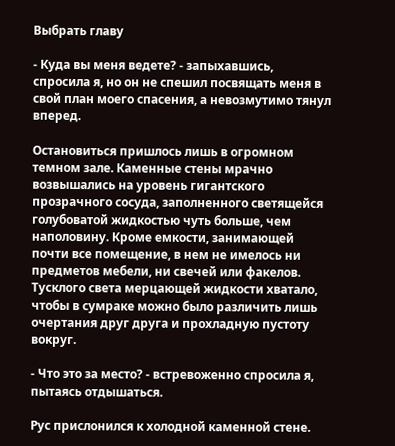Выбрать главу

- Куда вы меня ведете? - запыхавшись, спросила я, но он не спешил посвящать меня в свой план моего спасения, а невозмутимо тянул вперед.

Остановиться пришлось лишь в огромном темном зале. Каменные стены мрачно возвышались на уровень гигантского прозрачного сосуда, заполненного светящейся голубоватой жидкостью чуть больше, чем наполовину. Кроме емкости, занимающей почти все помещение, в нем не имелось ни предметов мебели, ни свечей или факелов. Тусклого света мерцающей жидкости хватало, чтобы в сумраке можно было различить лишь очертания друг друга и прохладную пустоту вокруг.

- Что это за место? - встревоженно спросила я, пытаясь отдышаться.

Рус прислонился к холодной каменной стене.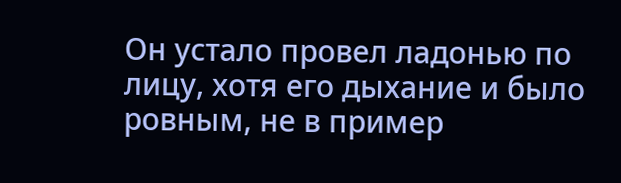Он устало провел ладонью по лицу, хотя его дыхание и было ровным, не в пример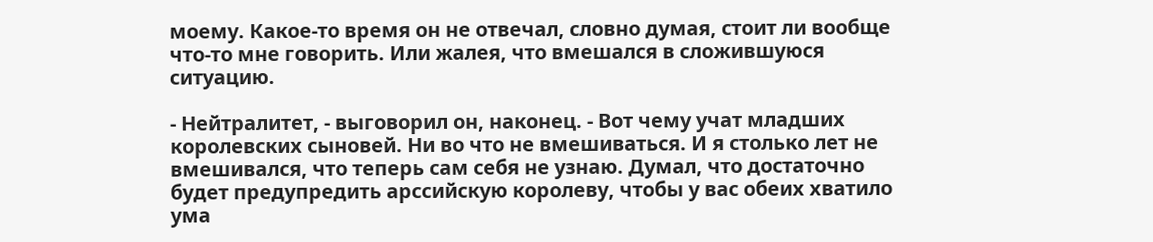моему. Какое-то время он не отвечал, словно думая, стоит ли вообще что-то мне говорить. Или жалея, что вмешался в сложившуюся ситуацию.

- Нейтралитет, - выговорил он, наконец. - Вот чему учат младших королевских сыновей. Ни во что не вмешиваться. И я столько лет не вмешивался, что теперь сам себя не узнаю. Думал, что достаточно будет предупредить арссийскую королеву, чтобы у вас обеих хватило ума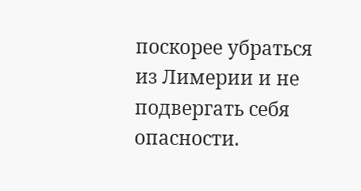поскорее убраться из Лимерии и не подвергать себя опасности.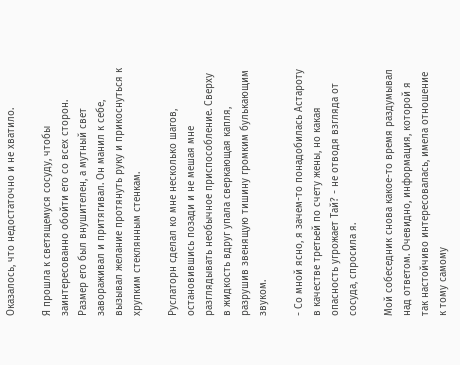Оказалось, что недостаточно и не хватило.

Я прошла к светящемуся сосуду, чтобы заинтересованно обойти его со всех сторон. Размер его был внушителен, а мутный свет завораживал и притягивал. Он манил к себе, вызывал желание протянуть руку и прикоснуться к хрупким стеклянным стенкам.

Руслаторн сделал ко мне несколько шагов, остановившись позади и не мешая мне разглядывать необычное приспособление. Сверху в жидкость вдруг упала сверкающая капля, разрушив звенящую тишину громким булькающим звуком.

- Со мной ясно, я зачем-то понадобилась Астароту в качестве третьей по счету жены, но какая опасность угрожает Тай? - не отводя взгляда от сосуда, спросила я.

Мой собеседник снова какое-то время раздумывал над ответом. Очевидно, информация, которой я так настойчиво интересовалась, имела отношение к тому самому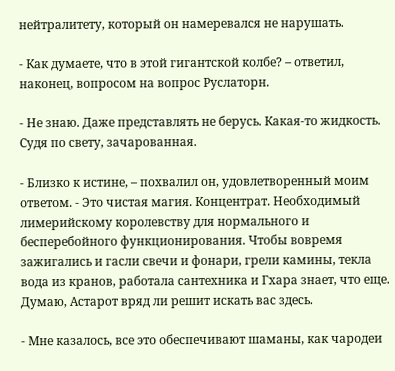нейтралитету, который он намеревался не нарушать.

- Как думаете, что в этой гигантской колбе? – ответил, наконец, вопросом на вопрос Руслаторн.

- Не знаю. Даже представлять не берусь. Какая-то жидкость. Судя по свету, зачарованная.

- Близко к истине, – похвалил он, удовлетворенный моим ответом. - Это чистая магия. Концентрат. Необходимый лимерийскому королевству для нормального и бесперебойного функционирования. Чтобы вовремя зажигались и гасли свечи и фонари, грели камины, текла вода из кранов, работала сантехника и Гхара знает, что еще. Думаю, Астарот вряд ли решит искать вас здесь.

- Мне казалось, все это обеспечивают шаманы, как чародеи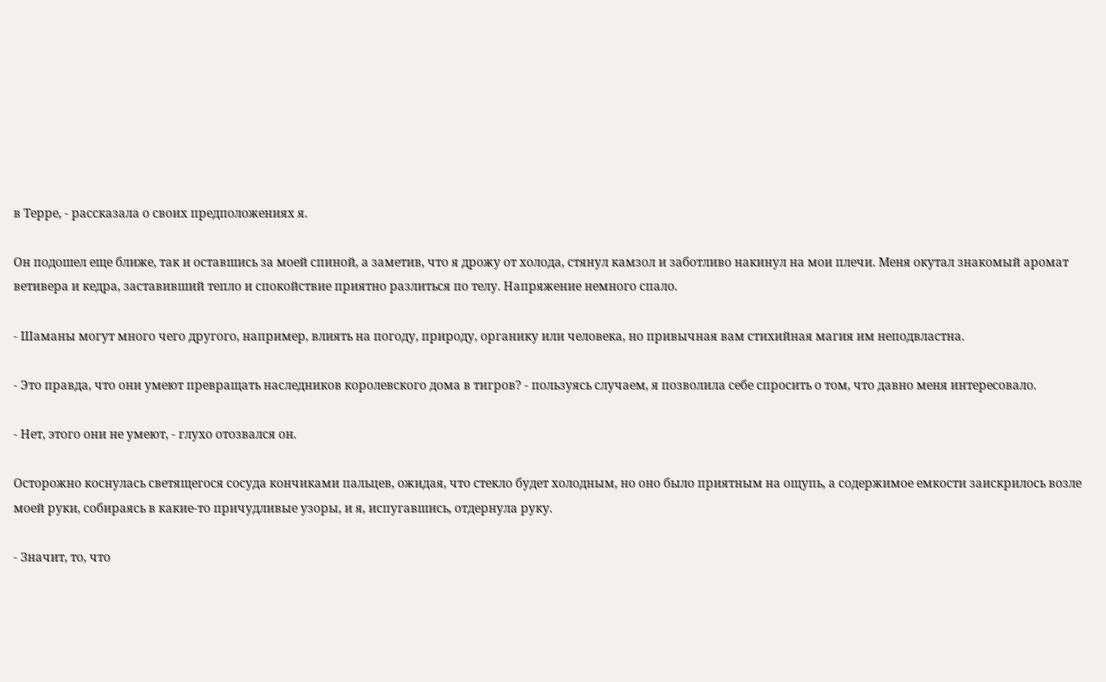в Терре, - рассказала о своих предположениях я.

Он подошел еще ближе, так и оставшись за моей спиной, а заметив, что я дрожу от холода, стянул камзол и заботливо накинул на мои плечи. Меня окутал знакомый аромат ветивера и кедра, заставивший тепло и спокойствие приятно разлиться по телу. Напряжение немного спало.

- Шаманы могут много чего другого, например, влиять на погоду, природу, органику или человека, но привычная вам стихийная магия им неподвластна.

- Это правда, что они умеют превращать наследников королевского дома в тигров? - пользуясь случаем, я позволила себе спросить о том, что давно меня интересовало.

- Нет, этого они не умеют, - глухо отозвался он.

Осторожно коснулась светящегося сосуда кончиками пальцев, ожидая, что стекло будет холодным, но оно было приятным на ощупь, а содержимое емкости заискрилось возле моей руки, собираясь в какие-то причудливые узоры, и я, испугавшись, отдернула руку.

- Значит, то, что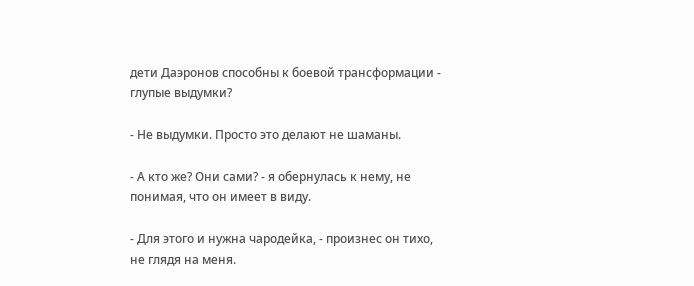дети Даэронов способны к боевой трансформации - глупые выдумки?

- Не выдумки. Просто это делают не шаманы.

- А кто же? Они сами? - я обернулась к нему, не понимая, что он имеет в виду.

- Для этого и нужна чародейка, - произнес он тихо, не глядя на меня.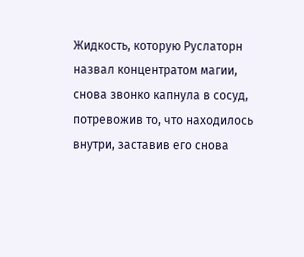Жидкость, которую Руслаторн назвал концентратом магии, снова звонко капнула в сосуд, потревожив то, что находилось внутри, заставив его снова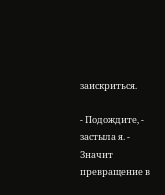заискриться.

- Подождите, - застыла я. - Значит превращение в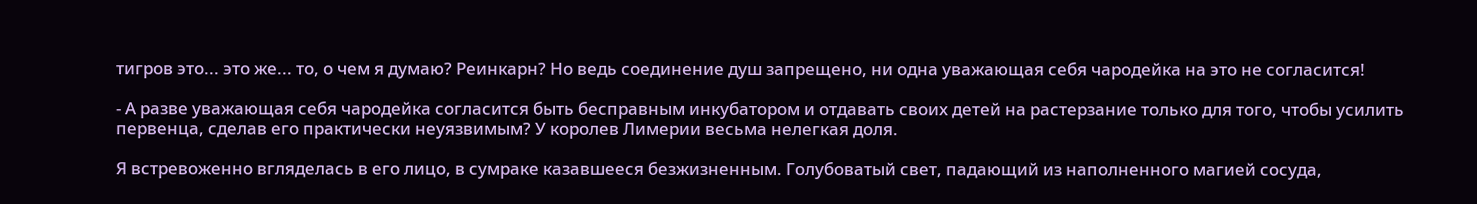тигров это... это же... то, о чем я думаю? Реинкарн? Но ведь соединение душ запрещено, ни одна уважающая себя чародейка на это не согласится!

- А разве уважающая себя чародейка согласится быть бесправным инкубатором и отдавать своих детей на растерзание только для того, чтобы усилить первенца, сделав его практически неуязвимым? У королев Лимерии весьма нелегкая доля.

Я встревоженно вгляделась в его лицо, в сумраке казавшееся безжизненным. Голубоватый свет, падающий из наполненного магией сосуда,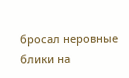бросал неровные блики на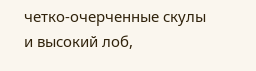четко-очерченные скулы и высокий лоб,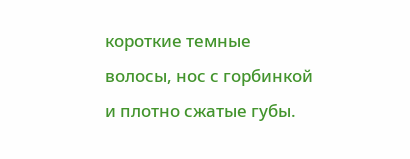короткие темные волосы, нос с горбинкой и плотно сжатые губы.